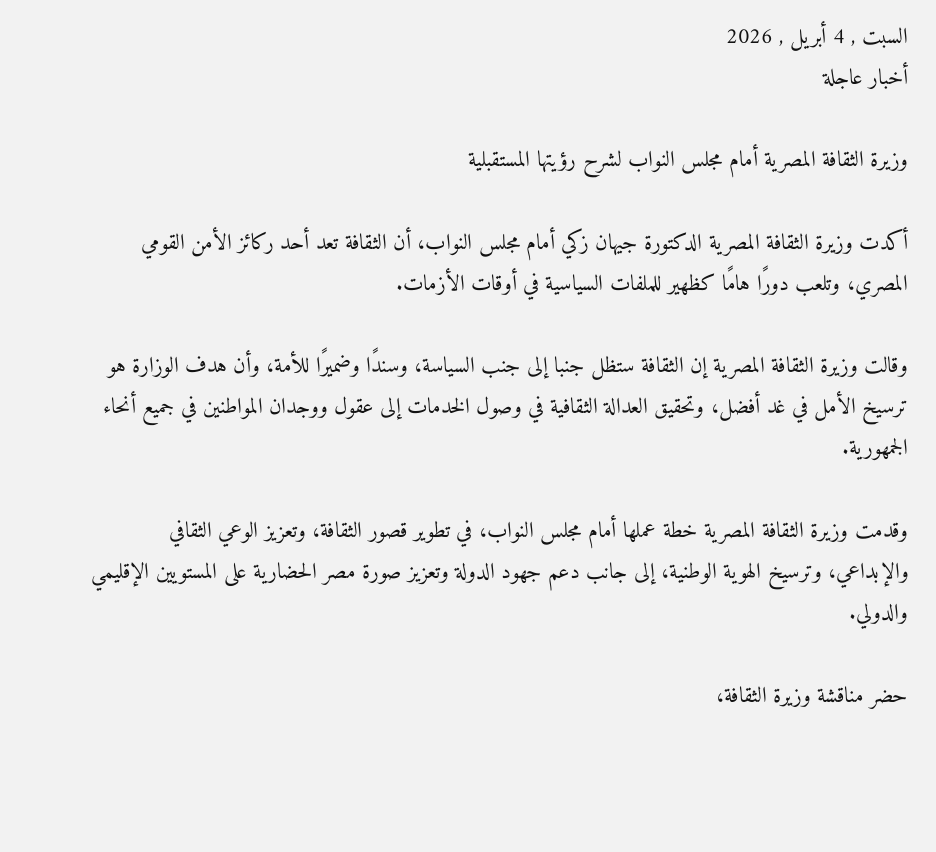السبت , 4 أبريل , 2026
أخبار عاجلة

وزيرة الثقافة المصرية أمام مجلس النواب لشرح رؤيتها المستقبلية

أكدت وزيرة الثقافة المصرية الدكتورة جيهان زكي أمام مجلس النواب، أن الثقافة تعد أحد ركائز الأمن القومي المصري، وتلعب دورًا هامًا كظهير للملفات السياسية في أوقات الأزمات.

وقالت وزيرة الثقافة المصرية إن الثقافة ستظل جنبا إلى جنب السياسة، وسندًا وضميرًا للأمة، وأن هدف الوزارة هو ترسيخ الأمل في غد أفضل، وتحقيق العدالة الثقافية في وصول الخدمات إلى عقول ووجدان المواطنين في جميع أنحاء الجمهورية.

وقدمت وزيرة الثقافة المصرية خطة عملها أمام مجلس النواب، في تطوير قصور الثقافة، وتعزيز الوعي الثقافي والإبداعي، وترسيخ الهوية الوطنية، إلى جانب دعم جهود الدولة وتعزيز صورة مصر الحضارية على المستويين الإقليمي والدولي.

حضر مناقشة وزيرة الثقافة،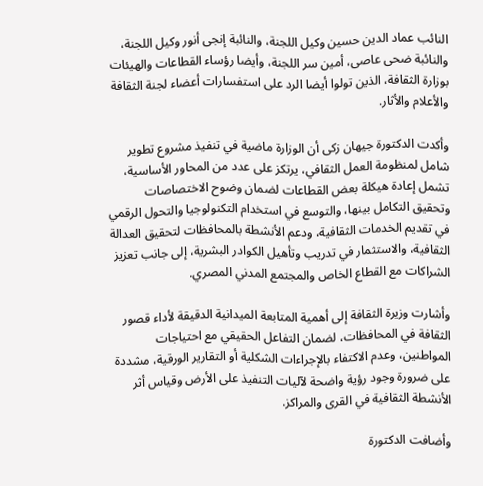النائب عماد الدين حسين وكيل اللجنة، والنائبة إنجى أنور وكيل اللجنة، والنائبة ضحى عاصى، أمين سر اللجنة، وأيضا رؤساء القطاعات والهيئات بوزارة الثقافة، الذين تولوا أيضا الرد على استفسارات أعضاء لجنة الثقافة والأعلام والأثار.

وأكدت الدكتورة جيهان زكى أن الوزارة ماضية في تنفيذ مشروع تطوير شامل لمنظومة العمل الثقافي، يرتكز على عدد من المحاور الأساسية، تشمل إعادة هيكلة بعض القطاعات لضمان وضوح الاختصاصات وتحقيق التكامل بينها، والتوسع في استخدام التكنولوجيا والتحول الرقمي في تقديم الخدمات الثقافية، ودعم الأنشطة بالمحافظات لتحقيق العدالة الثقافية، والاستثمار في تدريب وتأهيل الكوادر البشرية، إلى جانب تعزيز الشراكات مع القطاع الخاص والمجتمع المدني المصري.

وأشارت وزيرة الثقافة إلى أهمية المتابعة الميدانية الدقيقة لأداء قصور الثقافة في المحافظات، لضمان التفاعل الحقيقي مع احتياجات المواطنين، وعدم الاكتفاء بالإجراءات الشكلية أو التقارير الورقية، مشددة على ضرورة وجود رؤية واضحة لآليات التنفيذ على الأرض وقياس أثر الأنشطة الثقافية في القرى والمراكز.

وأضافت الدكتورة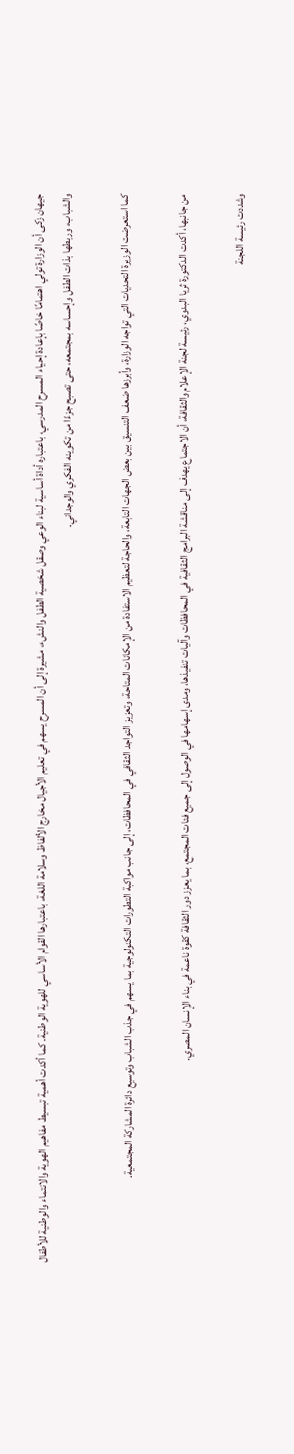جيهان زكى أن الوزارة تولي اهتمامًا خاصًا بإعادة إحياء المسرح المدرسي، باعتباره أداة أساسية لبناء الوعي وصقل شخصية الطفل والنشء، مشيرة إلى أن المسرح يسهم في تعليم الأجيال مخارج الألفاظ وسلامة اللغة، باعتبارها القوام الأساسي للهوية الوطنية. كما أكدت أهمية تبسيط مفاهيم الهوية والانتماء والوطنية للأطفال والشباب، وربطها بذات الطفل وإحساسه بمجتمعه، حتى تصبح جزءًا من تكوينه الفكري والوجداني.

كما استعرضت الوزيرة التحديات التي تواجه الوزارة، وأبرزها ضعف التنسيق بين بعض الجهات التابعة، والحاجة لتعظيم الاستفادة من الإمكانات المتاحة، وتعزيز التواجد الثقافي في المحافظات، إلى جانب مواكبة التطورات التكنولوجية بما يسهم في جذب الشباب وتوسيع دائرة المشاركة المجتمعية.

من جانبها، أكدت الدكتورة ثريا البدوي، رئيسة لجنة الإعلام والثقافة، أن الاجتماع يهدف إلى مناقشة البرامج الثقافية في المحافظات وآليات تنفيذها، ومدى إسهامها في الوصول إلى جميع فئات المجتمع، بما يعزز دور الثقافة كقوة ناعمة في بناء الإنسان المصري.

وشددت رئيسة اللجنة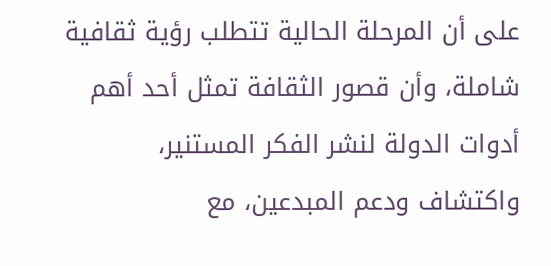على أن المرحلة الحالية تتطلب رؤية ثقافية شاملة، وأن قصور الثقافة تمثل أحد أهم أدوات الدولة لنشر الفكر المستنير، واكتشاف ودعم المبدعين، مع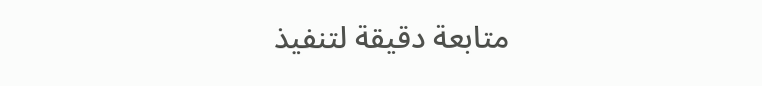متابعة دقيقة لتنفيذ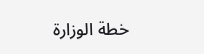خطة الوزارة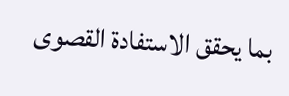بما يحقق الاستفادة القصوى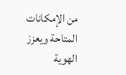من الإمكانات المتاحة ويعزز الهوية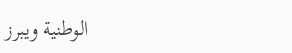الوطنية ويبرز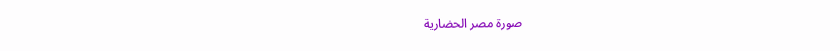صورة مصر الحضارية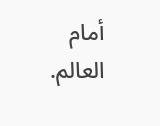أمام العالم.